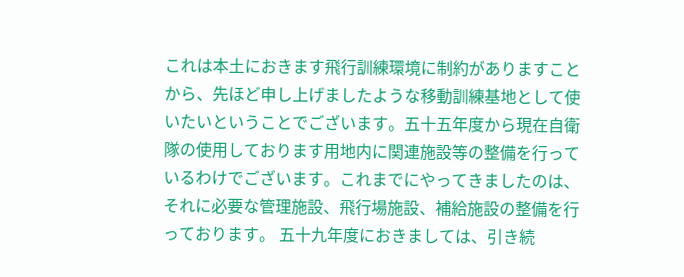これは本土におきます飛行訓練環境に制約がありますことから、先ほど申し上げましたような移動訓練基地として使いたいということでございます。五十五年度から現在自衛隊の使用しております用地内に関連施設等の整備を行っているわけでございます。これまでにやってきましたのは、それに必要な管理施設、飛行場施設、補給施設の整備を行っております。 五十九年度におきましては、引き続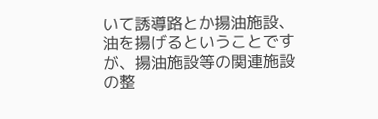いて誘導路とか揚油施設、油を揚げるということですが、揚油施設等の関連施設の整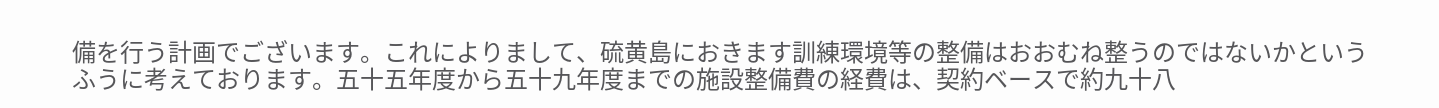備を行う計画でございます。これによりまして、硫黄島におきます訓練環境等の整備はおおむね整うのではないかというふうに考えております。五十五年度から五十九年度までの施設整備費の経費は、契約ベースで約九十八